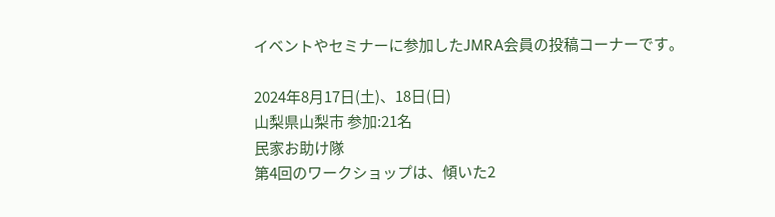イベントやセミナーに参加したJMRA会員の投稿コーナーです。

2024年8月17日(土)、18日(日)
山梨県山梨市 参加:21名
民家お助け隊
第4回のワークショップは、傾いた2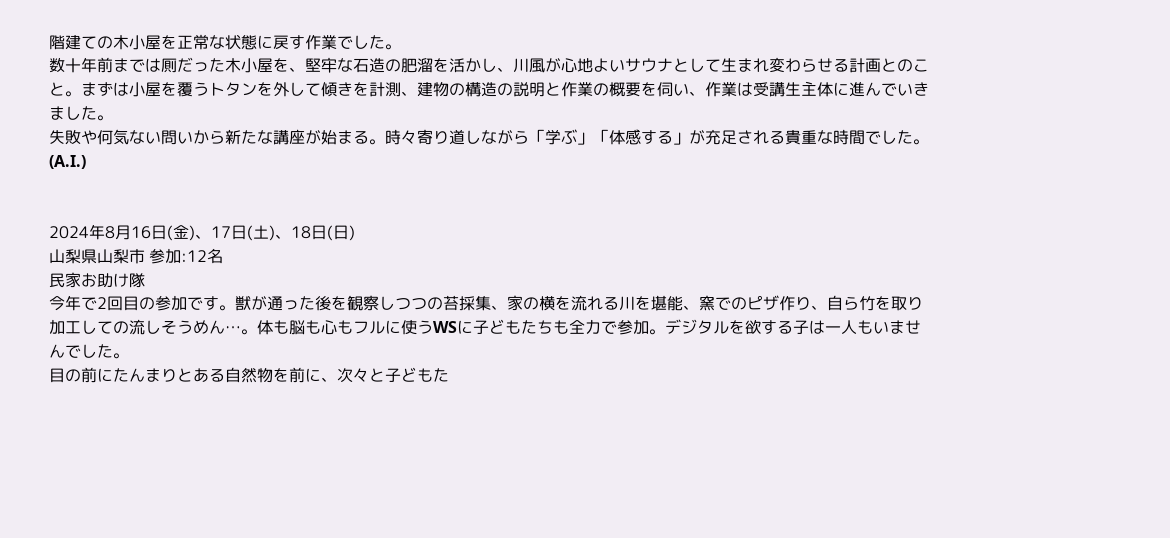階建ての木小屋を正常な状態に戻す作業でした。
数十年前までは厠だった木小屋を、堅牢な石造の肥溜を活かし、川風が心地よいサウナとして生まれ変わらせる計画とのこと。まずは小屋を覆うトタンを外して傾きを計測、建物の構造の説明と作業の概要を伺い、作業は受講生主体に進んでいきました。
失敗や何気ない問いから新たな講座が始まる。時々寄り道しながら「学ぶ」「体感する」が充足される貴重な時間でした。 (A.I.)


2024年8月16日(金)、17日(土)、18日(日)
山梨県山梨市 参加:12名
民家お助け隊
今年で2回目の参加です。獣が通った後を観察しつつの苔採集、家の横を流れる川を堪能、窯でのピザ作り、自ら竹を取り加工しての流しそうめん…。体も脳も心もフルに使うWSに子どもたちも全力で参加。デジタルを欲する子は一人もいませんでした。
目の前にたんまりとある自然物を前に、次々と子どもた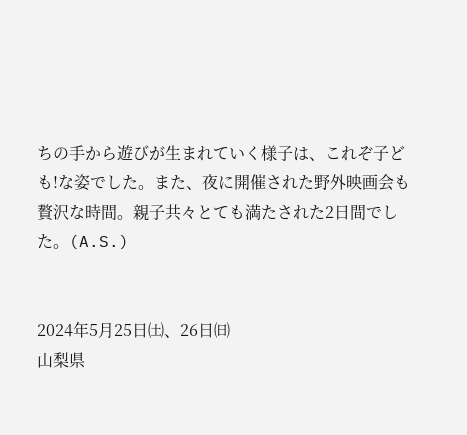ちの手から遊びが生まれていく様子は、これぞ子ども!な姿でした。また、夜に開催された野外映画会も贅沢な時間。親子共々とても満たされた2日間でした。(A.S.)


2024年5月25日㈯、26日㈰
山梨県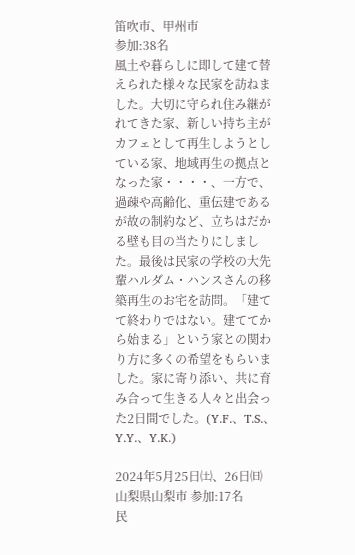笛吹市、甲州市
参加:38名
風土や暮らしに即して建て替えられた様々な民家を訪ねました。大切に守られ住み継がれてきた家、新しい持ち主がカフェとして再生しようとしている家、地域再生の拠点となった家・・・・、一方で、過疎や高齢化、重伝建であるが故の制約など、立ちはだかる壁も目の当たりにしました。最後は民家の学校の大先輩ハルダム・ハンスさんの移築再生のお宅を訪問。「建てて終わりではない。建ててから始まる」という家との関わり方に多くの希望をもらいました。家に寄り添い、共に育み合って生きる人々と出会った2日間でした。(Y.F.、T.S.、Y.Y.、Y.K.)

2024年5月25日㈯、26日㈰
山梨県山梨市 参加:17名
民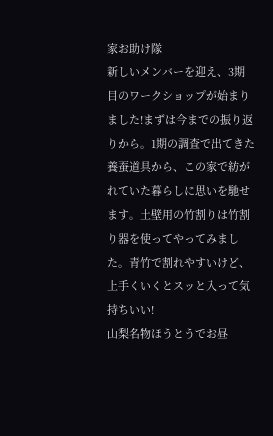家お助け隊
新しいメンバーを迎え、3期目のワークショップが始まりました!まずは今までの振り返りから。1期の調査で出てきた養蚕道具から、この家で紡がれていた暮らしに思いを馳せます。土壁用の竹割りは竹割り器を使ってやってみました。青竹で割れやすいけど、上手くいくとスッと入って気持ちいい!
山梨名物ほうとうでお昼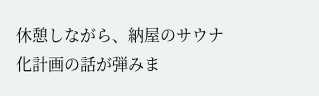休憩しながら、納屋のサウナ化計画の話が弾みま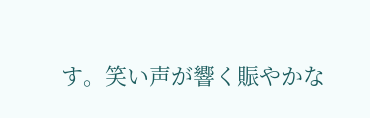す。笑い声が響く賑やかな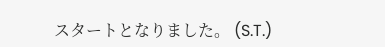スタートとなりました。 (S.T.)